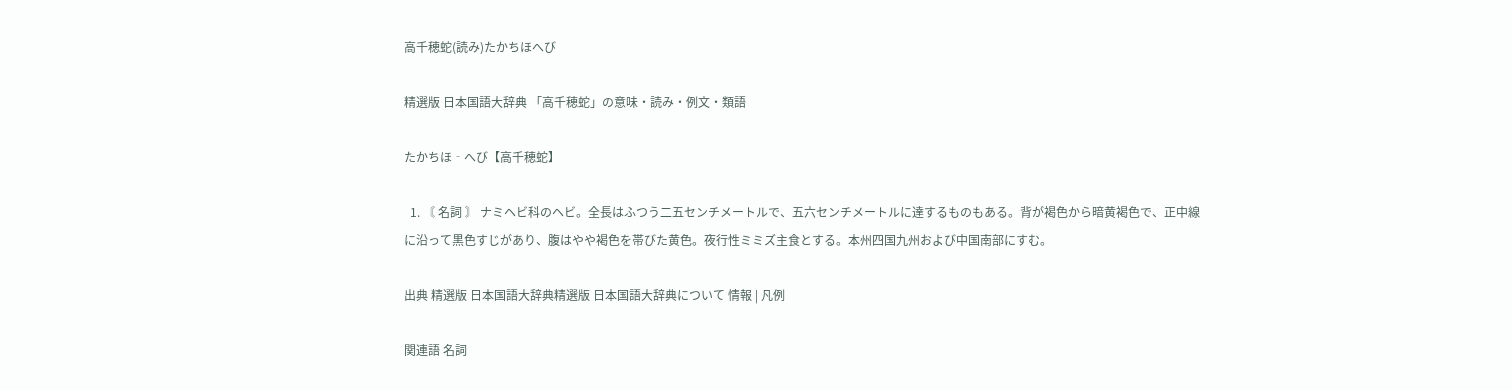高千穂蛇(読み)たかちほへび

精選版 日本国語大辞典 「高千穂蛇」の意味・読み・例文・類語

たかちほ‐へび【高千穂蛇】

  1. 〘 名詞 〙 ナミヘビ科のヘビ。全長はふつう二五センチメートルで、五六センチメートルに達するものもある。背が褐色から暗黄褐色で、正中線に沿って黒色すじがあり、腹はやや褐色を帯びた黄色。夜行性ミミズ主食とする。本州四国九州および中国南部にすむ。

出典 精選版 日本国語大辞典精選版 日本国語大辞典について 情報 | 凡例

関連語 名詞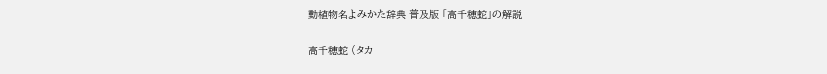動植物名よみかた辞典 普及版 「高千穂蛇」の解説

高千穂蛇 (タカ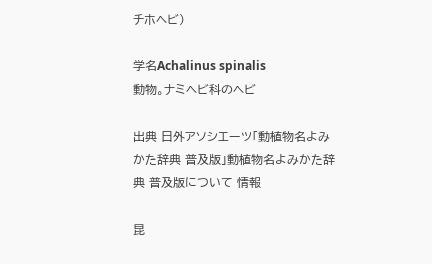チホヘビ)

学名Achalinus spinalis
動物。ナミヘビ科のヘビ

出典 日外アソシエーツ「動植物名よみかた辞典 普及版」動植物名よみかた辞典 普及版について 情報

昆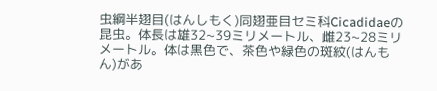虫綱半翅目(はんしもく)同翅亜目セミ科Cicadidaeの昆虫。体長は雄32~39ミリメートル、雌23~28ミリメートル。体は黒色で、茶色や緑色の斑紋(はんもん)があ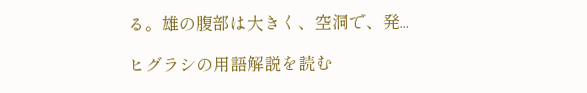る。雄の腹部は大きく、空洞で、発...

ヒグラシの用語解説を読む